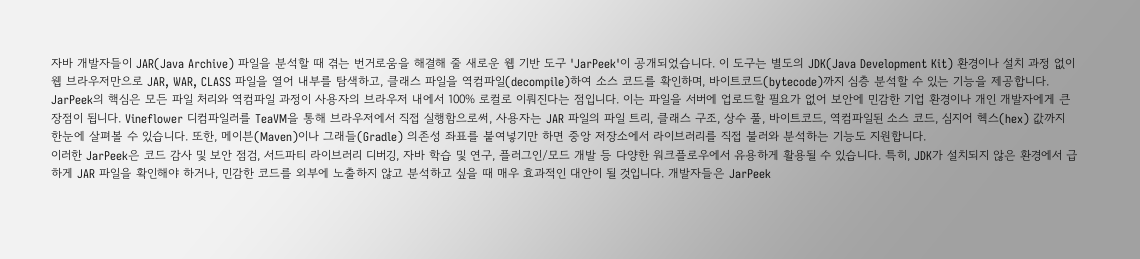자바 개발자들이 JAR(Java Archive) 파일을 분석할 때 겪는 번거로움을 해결해 줄 새로운 웹 기반 도구 'JarPeek'이 공개되었습니다. 이 도구는 별도의 JDK(Java Development Kit) 환경이나 설치 과정 없이 웹 브라우저만으로 JAR, WAR, CLASS 파일을 열어 내부를 탐색하고, 클래스 파일을 역컴파일(decompile)하여 소스 코드를 확인하며, 바이트코드(bytecode)까지 심층 분석할 수 있는 기능을 제공합니다.
JarPeek의 핵심은 모든 파일 처리와 역컴파일 과정이 사용자의 브라우저 내에서 100% 로컬로 이뤄진다는 점입니다. 이는 파일을 서버에 업로드할 필요가 없어 보안에 민감한 기업 환경이나 개인 개발자에게 큰 장점이 됩니다. Vineflower 디컴파일러를 TeaVM을 통해 브라우저에서 직접 실행함으로써, 사용자는 JAR 파일의 파일 트리, 클래스 구조, 상수 풀, 바이트코드, 역컴파일된 소스 코드, 심지어 헥스(hex) 값까지 한눈에 살펴볼 수 있습니다. 또한, 메이븐(Maven)이나 그래들(Gradle) 의존성 좌표를 붙여넣기만 하면 중앙 저장소에서 라이브러리를 직접 불러와 분석하는 기능도 지원합니다.
이러한 JarPeek은 코드 감사 및 보안 점검, 서드파티 라이브러리 디버깅, 자바 학습 및 연구, 플러그인/모드 개발 등 다양한 워크플로우에서 유용하게 활용될 수 있습니다. 특히, JDK가 설치되지 않은 환경에서 급하게 JAR 파일을 확인해야 하거나, 민감한 코드를 외부에 노출하지 않고 분석하고 싶을 때 매우 효과적인 대안이 될 것입니다. 개발자들은 JarPeek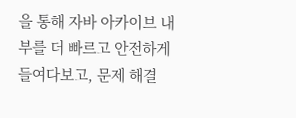을 통해 자바 아카이브 내부를 더 빠르고 안전하게 들여다보고, 문제 해결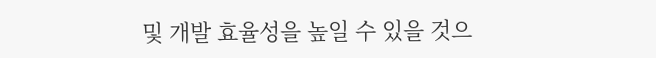및 개발 효율성을 높일 수 있을 것으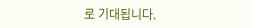로 기대됩니다.